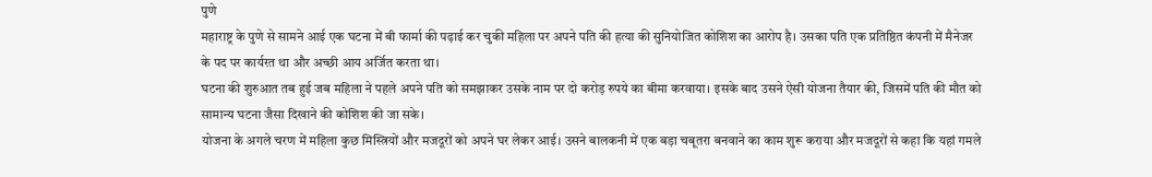पुणे
महाराष्ट्र के पुणे से सामने आई एक घटना में बी फार्मा की पढ़ाई कर चुकी महिला पर अपने पति की हत्या की सुनियोजित कोशिश का आरोप है। उसका पति एक प्रतिष्ठित कंपनी में मैनेजर के पद पर कार्यरत था और अच्छी आय अर्जित करता था।
घटना की शुरुआत तब हुई जब महिला ने पहले अपने पति को समझाकर उसके नाम पर दो करोड़ रुपये का बीमा करवाया। इसके बाद उसने ऐसी योजना तैयार की, जिसमें पति की मौत को सामान्य घटना जैसा दिखाने की कोशिश की जा सके।
योजना के अगले चरण में महिला कुछ मिस्त्रियों और मजदूरों को अपने घर लेकर आई। उसने बालकनी में एक बड़ा चबूतरा बनवाने का काम शुरू कराया और मजदूरों से कहा कि यहां गमले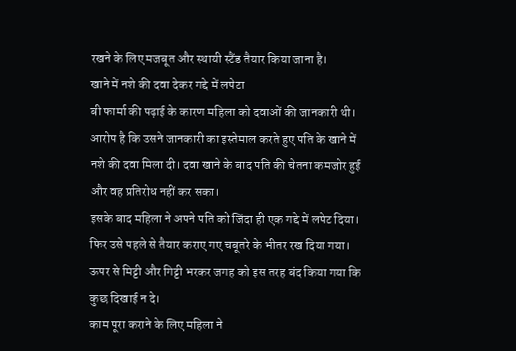रखने के लिए मजबूत और स्थायी स्टैंड तैयार किया जाना है।
खाने में नशे की दवा देकर गद्दे में लपेटा
बी फार्मा की पढ़ाई के कारण महिला को दवाओं की जानकारी थी। आरोप है कि उसने जानकारी का इस्तेमाल करते हुए पति के खाने में नशे की दवा मिला दी। दवा खाने के बाद पति की चेतना कमजोर हुई और वह प्रतिरोध नहीं कर सका।
इसके बाद महिला ने अपने पति को जिंदा ही एक गद्दे में लपेट दिया। फिर उसे पहले से तैयार कराए गए चबूतरे के भीतर रख दिया गया। ऊपर से मिट्टी और गिट्टी भरकर जगह को इस तरह बंद किया गया कि कुछ दिखाई न दे।
काम पूरा कराने के लिए महिला ने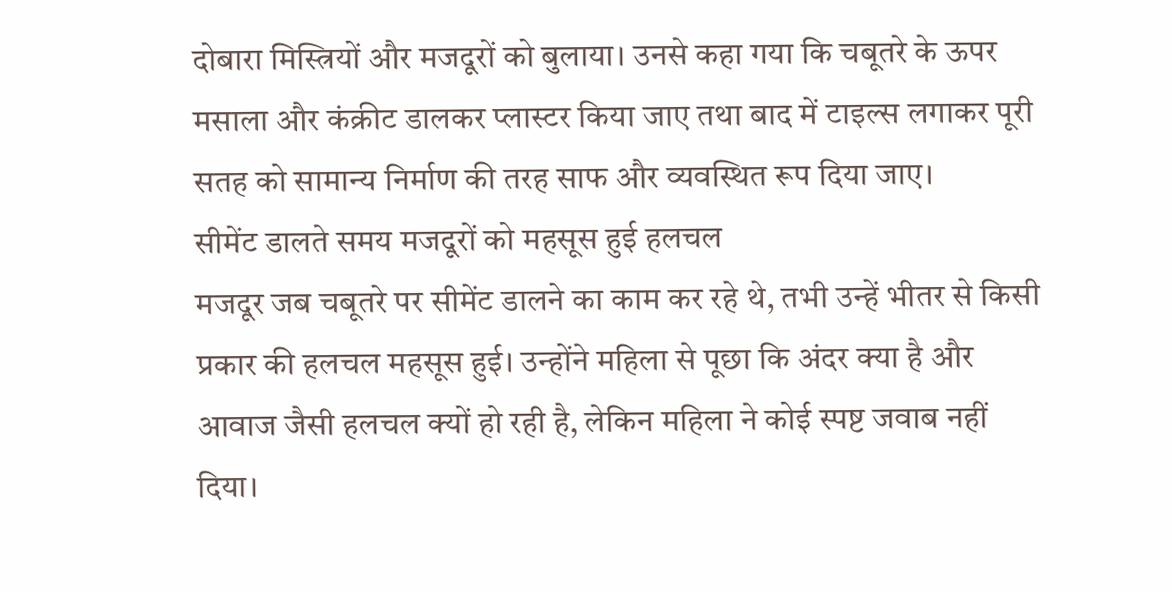दोबारा मिस्त्रियों और मजदूरों को बुलाया। उनसे कहा गया कि चबूतरे के ऊपर मसाला और कंक्रीट डालकर प्लास्टर किया जाए तथा बाद में टाइल्स लगाकर पूरी सतह को सामान्य निर्माण की तरह साफ और व्यवस्थित रूप दिया जाए।
सीमेंट डालते समय मजदूरों को महसूस हुई हलचल
मजदूर जब चबूतरे पर सीमेंट डालने का काम कर रहे थे, तभी उन्हें भीतर से किसी प्रकार की हलचल महसूस हुई। उन्होंने महिला से पूछा कि अंदर क्या है और आवाज जैसी हलचल क्यों हो रही है, लेकिन महिला ने कोई स्पष्ट जवाब नहीं दिया।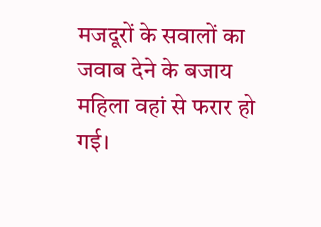मजदूरों के सवालों का जवाब देने के बजाय महिला वहां से फरार हो गई।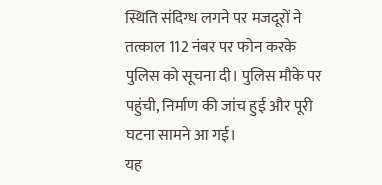स्थिति संदिग्ध लगने पर मजदूरों ने तत्काल 112 नंबर पर फोन करके पुलिस को सूचना दी। पुलिस मौके पर पहुंची, निर्माण की जांच हुई और पूरी घटना सामने आ गई।
यह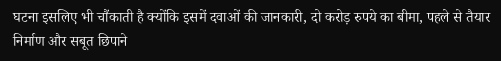घटना इसलिए भी चौंकाती है क्योंकि इसमें दवाओं की जानकारी, दो करोड़ रुपये का बीमा, पहले से तैयार निर्माण और सबूत छिपाने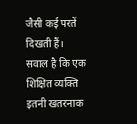जैसी कई परतें दिखती हैं। सवाल है कि एक शिक्षित व्यक्ति इतनी खतरनाक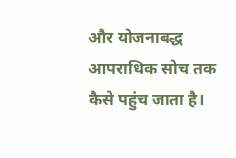और योजनाबद्ध आपराधिक सोच तक कैसे पहुंच जाता है।